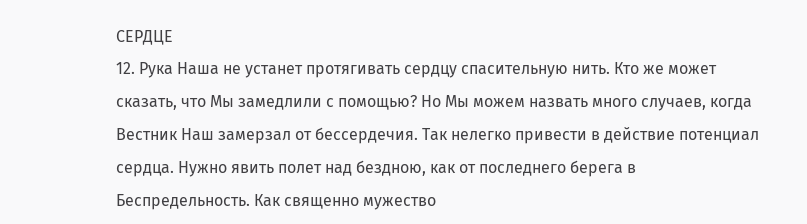СЕРДЦЕ
12. Рука Наша не устанет протягивать сердцу спасительную нить. Кто же может сказать, что Мы замедлили с помощью? Но Мы можем назвать много случаев, когда Вестник Наш замерзал от бессердечия. Так нелегко привести в действие потенциал сердца. Нужно явить полет над бездною, как от последнего берега в Беспредельность. Как священно мужество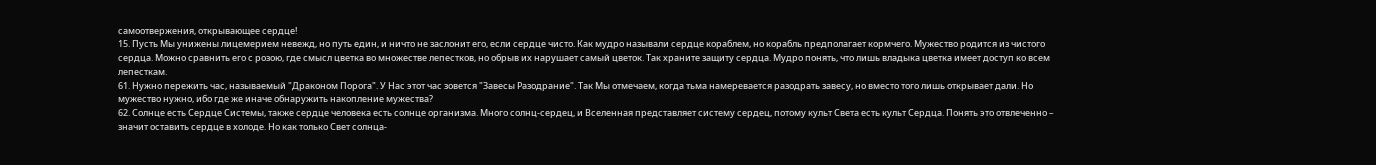самоотвержения, открывающее сердце!
15. Пусть Мы унижены лицемерием невежд, но путь един, и ничто не заслонит его, если сердце чисто. Как мудро называли сердце кораблем, но корабль предполагает кормчего. Мужество родится из чистого сердца. Можно сравнить его с розою, где смысл цветка во множестве лепестков, но обрыв их нарушает самый цветок. Так храните защиту сердца. Мудро понять, что лишь владыка цветка имеет доступ ко всем лепесткам.
61. Нужно пережить час, называемый "Драконом Порога". У Нас этот час зовется "Завесы Разодрание". Так Мы отмечаем, когда тьма намеревается разодрать завесу, но вместо того лишь открывает дали. Но мужество нужно, ибо где же иначе обнаружить накопление мужества?
62. Солнце есть Сердце Системы, также сердце человека есть солнце организма. Много солнц-сердец, и Вселенная представляет систему сердец, потому культ Света есть культ Сердца. Понять это отвлеченно – значит оставить сердце в холоде. Но как только Свет солнца-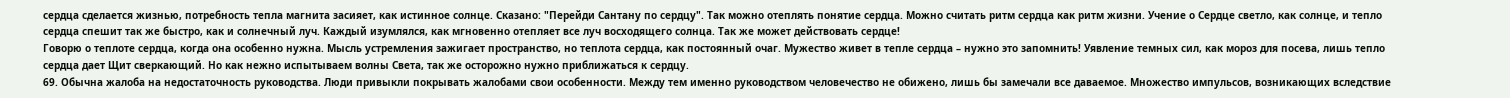сердца сделается жизнью, потребность тепла магнита засияет, как истинное солнце. Сказано: "Перейди Сантану по сердцу". Так можно отеплять понятие сердца. Можно считать ритм сердца как ритм жизни. Учение о Сердце светло, как солнце, и тепло сердца спешит так же быстро, как и солнечный луч. Каждый изумлялся, как мгновенно отепляет все луч восходящего солнца. Так же может действовать сердце!
Говорю о теплоте сердца, когда она особенно нужна. Мысль устремления зажигает пространство, но теплота сердца, как постоянный очаг. Мужество живет в тепле сердца – нужно это запомнить! Уявление темных сил, как мороз для посева, лишь тепло сердца дает Щит сверкающий. Но как нежно испытываем волны Света, так же осторожно нужно приближаться к сердцу.
69. Обычна жалоба на недостаточность руководства. Люди привыкли покрывать жалобами свои особенности. Между тем именно руководством человечество не обижено, лишь бы замечали все даваемое. Множество импульсов, возникающих вследствие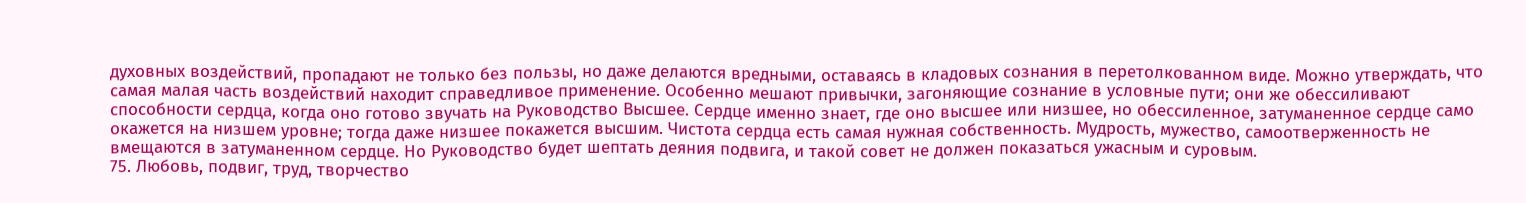духовных воздействий, пропадают не только без пользы, но даже делаются вредными, оставаясь в кладовых сознания в перетолкованном виде. Можно утверждать, что самая малая часть воздействий находит справедливое применение. Особенно мешают привычки, загоняющие сознание в условные пути; они же обессиливают способности сердца, когда оно готово звучать на Руководство Высшее. Сердце именно знает, где оно высшее или низшее, но обессиленное, затуманенное сердце само окажется на низшем уровне; тогда даже низшее покажется высшим. Чистота сердца есть самая нужная собственность. Мудрость, мужество, самоотверженность не вмещаются в затуманенном сердце. Но Руководство будет шептать деяния подвига, и такой совет не должен показаться ужасным и суровым.
75. Любовь, подвиг, труд, творчество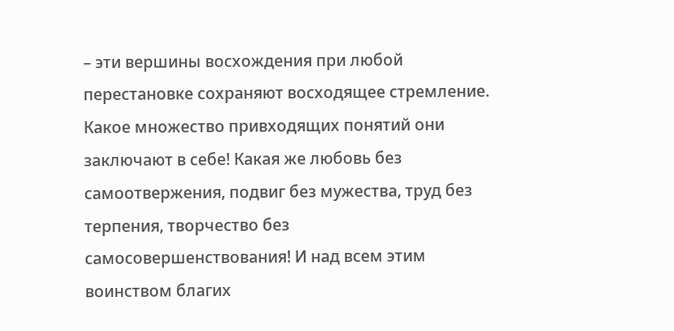– эти вершины восхождения при любой перестановке сохраняют восходящее стремление. Какое множество привходящих понятий они заключают в себе! Какая же любовь без самоотвержения, подвиг без мужества, труд без терпения, творчество без самосовершенствования! И над всем этим воинством благих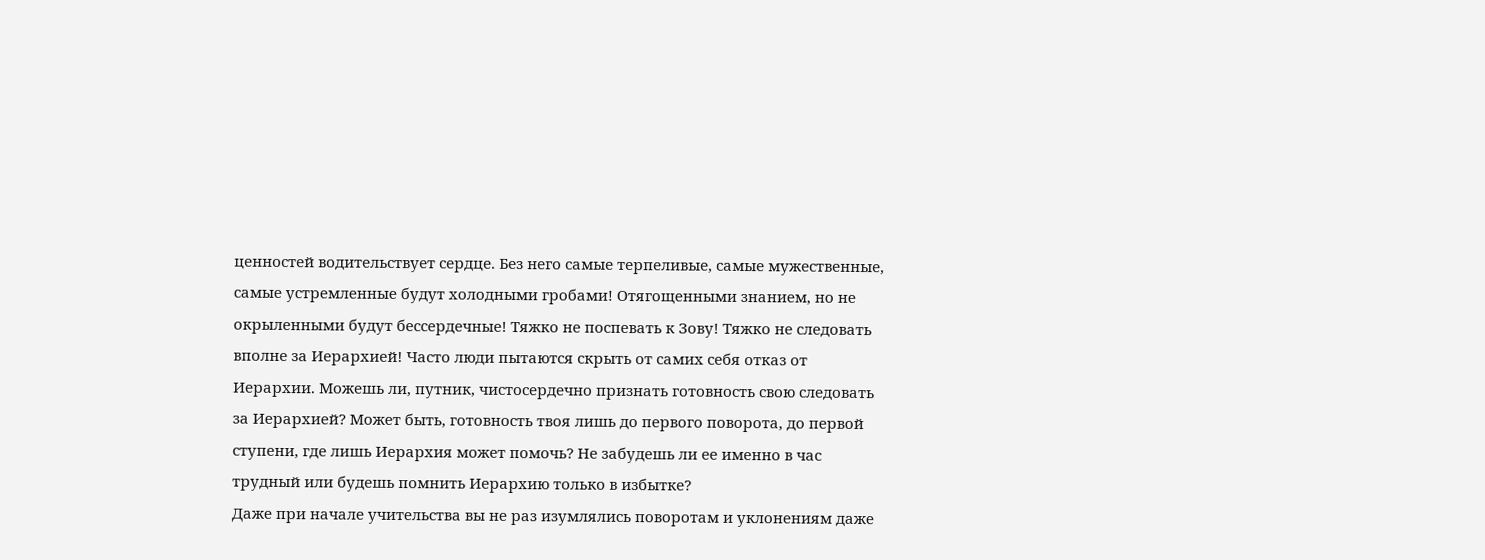ценностей водительствует сердце. Без него самые терпеливые, самые мужественные, самые устремленные будут холодными гробами! Отягощенными знанием, но не окрыленными будут бессердечные! Тяжко не поспевать к Зову! Тяжко не следовать вполне за Иерархией! Часто люди пытаются скрыть от самих себя отказ от Иерархии. Можешь ли, путник, чистосердечно признать готовность свою следовать за Иерархией? Может быть, готовность твоя лишь до первого поворота, до первой ступени, где лишь Иерархия может помочь? Не забудешь ли ее именно в час трудный или будешь помнить Иерархию только в избытке?
Даже при начале учительства вы не раз изумлялись поворотам и уклонениям даже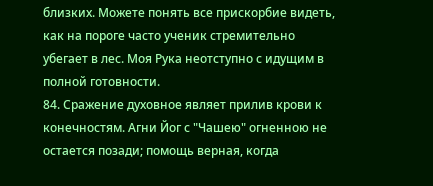близких. Можете понять все прискорбие видеть, как на пороге часто ученик стремительно убегает в лес. Моя Рука неотступно с идущим в полной готовности.
84. Сражение духовное являет прилив крови к конечностям. Агни Йог с "Чашею" огненною не остается позади; помощь верная, когда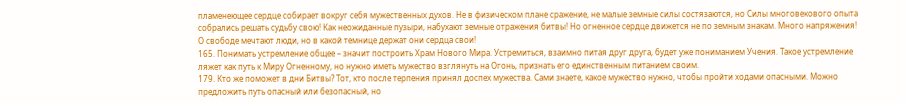пламенеющее сердце собирает вокруг себя мужественных духов. Не в физическом плане сражение, не малые земные силы состязаются, но Силы многовекового опыта собрались решать судьбу свою! Как неожиданные пузыри, набухают земные отражения битвы! Но огненное сердце движется не по земным знакам. Много напряжения!
О свободе мечтают люди, но в какой темнице держат они сердца свои!
165. Понимать устремление общее – значит построить Храм Нового Мира. Устремиться, взаимно питая друг друга, будет уже пониманием Учения. Такое устремление ляжет как путь к Миру Огненному, но нужно иметь мужество взглянуть на Огонь, признать его единственным питанием своим.
179. Кто же поможет в дни Битвы? Тот, кто после терпения принял доспех мужества. Сами знаете, какое мужество нужно, чтобы пройти ходами опасными. Можно предложить путь опасный или безопасный, но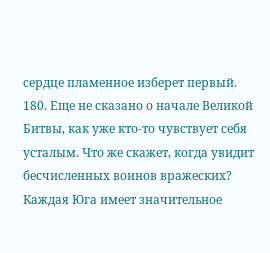сердце пламенное изберет первый.
180. Еще не сказано о начале Великой Битвы, как уже кто-то чувствует себя усталым. Что же скажет, когда увидит бесчисленных воинов вражеских? Каждая Юга имеет значительное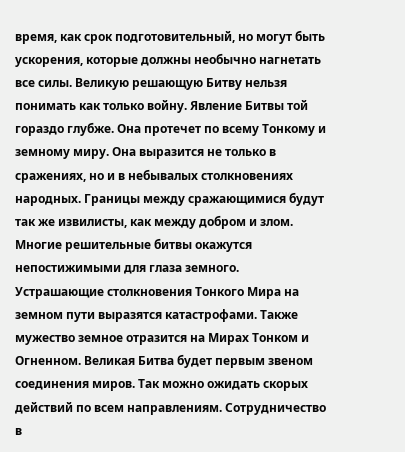время, как срок подготовительный, но могут быть ускорения, которые должны необычно нагнетать все силы. Великую решающую Битву нельзя понимать как только войну. Явление Битвы той гораздо глубже. Она протечет по всему Тонкому и земному миру. Она выразится не только в сражениях, но и в небывалых столкновениях народных. Границы между сражающимися будут так же извилисты, как между добром и злом. Многие решительные битвы окажутся непостижимыми для глаза земного. Устрашающие столкновения Тонкого Мира на земном пути выразятся катастрофами. Также мужество земное отразится на Мирах Тонком и Огненном. Великая Битва будет первым звеном соединения миров. Так можно ожидать скорых действий по всем направлениям. Сотрудничество в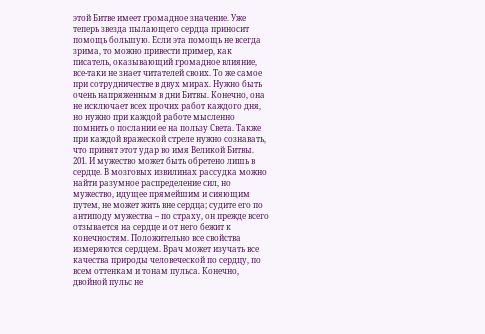этой Битве имеет громадное значение. Уже теперь звезда пылающего сердца приносит помощь большую. Если эта помощь не всегда зрима, то можно привести пример, как писатель, оказывающий громадное влияние, все-таки не знает читателей своих. То же самое при сотрудничестве в двух мирах. Нужно быть очень напряженным в дни Битвы. Конечно, она не исключает всех прочих работ каждого дня, но нужно при каждой работе мысленно помнить о послании ее на пользу Света. Также при каждой вражеской стреле нужно сознавать, что принят этот удар во имя Великой Битвы.
201. И мужество может быть обретено лишь в сердце. В мозговых извилинах рассудка можно найти разумное распределение сил, но мужество, идущее прямейшим и сияющим путем, не может жить вне сердца; судите его по антиподу мужества – по страху, он прежде всего отзывается на сердце и от него бежит к конечностям. Положительно все свойства измеряются сердцем. Врач может изучать все качества природы человеческой по сердцу, по всем оттенкам и тонам пульса. Конечно, двойной пульс не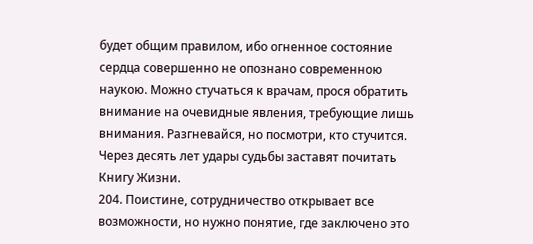будет общим правилом, ибо огненное состояние сердца совершенно не опознано современною наукою. Можно стучаться к врачам, прося обратить внимание на очевидные явления, требующие лишь внимания. Разгневайся, но посмотри, кто стучится. Через десять лет удары судьбы заставят почитать Книгу Жизни.
204. Поистине, сотрудничество открывает все возможности, но нужно понятие, где заключено это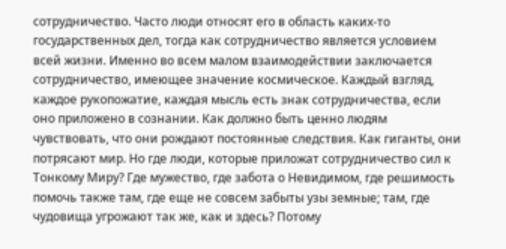сотрудничество. Часто люди относят его в область каких-то государственных дел, тогда как сотрудничество является условием всей жизни. Именно во всем малом взаимодействии заключается сотрудничество, имеющее значение космическое. Каждый взгляд, каждое рукопожатие, каждая мысль есть знак сотрудничества, если оно приложено в сознании. Как должно быть ценно людям чувствовать, что они рождают постоянные следствия. Как гиганты, они потрясают мир. Но где люди, которые приложат сотрудничество сил к Тонкому Миру? Где мужество, где забота о Невидимом, где решимость помочь также там, где еще не совсем забыты узы земные; там, где чудовища угрожают так же, как и здесь? Потому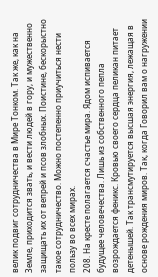велик подвиг сотрудничества в Мире Тонком. Так же, как на Земле, приходится звать, и вести людей в гору, и мужественно защищать их от вепрей и псов злобных. Поистине, бескорыстно такое сотрудничество. Можно постепенно приучиться нести пользу во всех мирах.
208. На кресте полагается счастье мира. Ядом испивается будущее человечества. Лишь из собственного пепла возрождается феникс. Кровью своего сердца пеликан питает детенышей. Так трансмутируется высшая энергия, лежащая в основе рождения миров. Так, когда Говорил вам о нагружении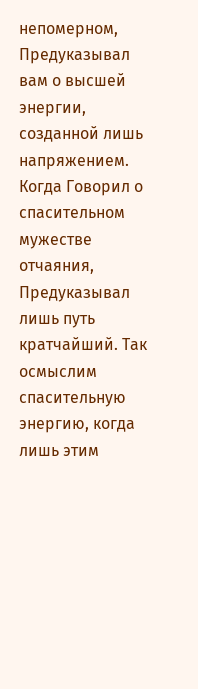непомерном, Предуказывал вам о высшей энергии, созданной лишь напряжением. Когда Говорил о спасительном мужестве отчаяния, Предуказывал лишь путь кратчайший. Так осмыслим спасительную энергию, когда лишь этим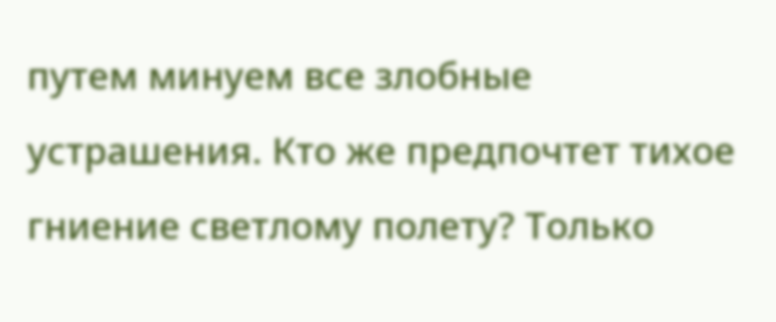путем минуем все злобные устрашения. Кто же предпочтет тихое гниение светлому полету? Только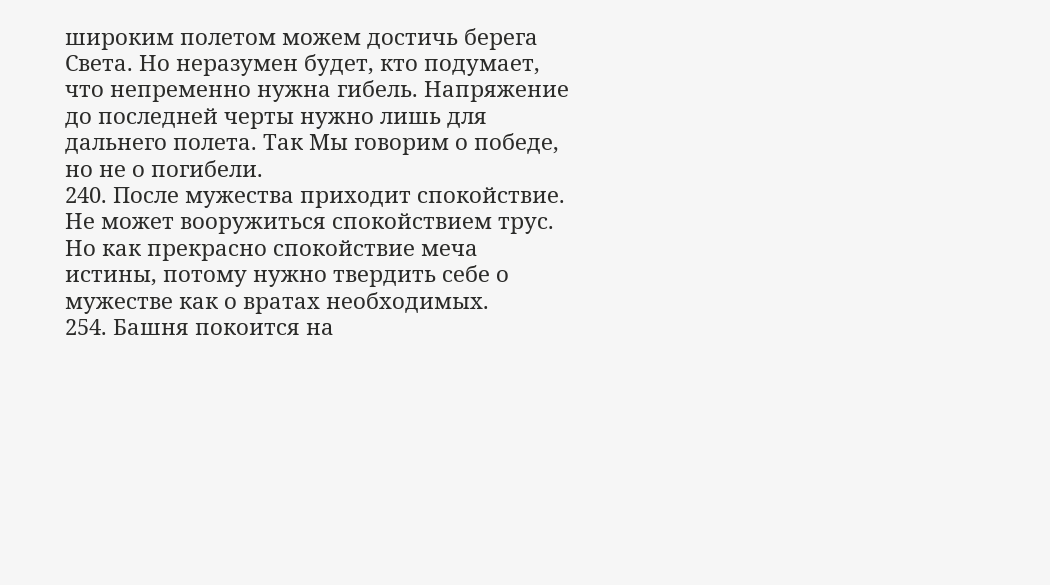широким полетом можем достичь берега Света. Но неразумен будет, кто подумает, что непременно нужна гибель. Напряжение до последней черты нужно лишь для дальнего полета. Так Мы говорим о победе, но не о погибели.
240. После мужества приходит спокойствие. Не может вооружиться спокойствием трус. Но как прекрасно спокойствие меча истины, потому нужно твердить себе о мужестве как о вратах необходимых.
254. Башня покоится на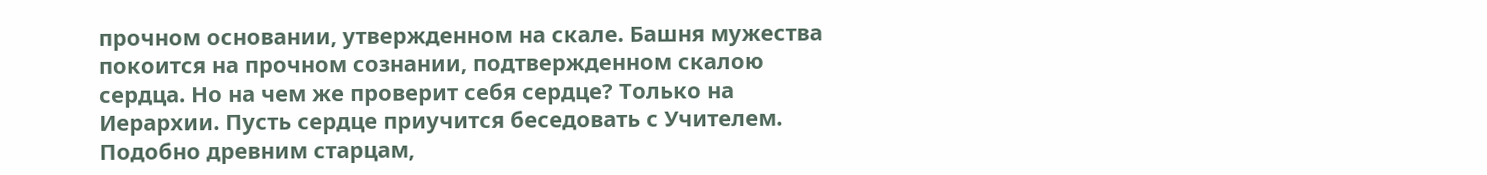прочном основании, утвержденном на скале. Башня мужества покоится на прочном сознании, подтвержденном скалою сердца. Но на чем же проверит себя сердце? Только на Иерархии. Пусть сердце приучится беседовать с Учителем. Подобно древним старцам,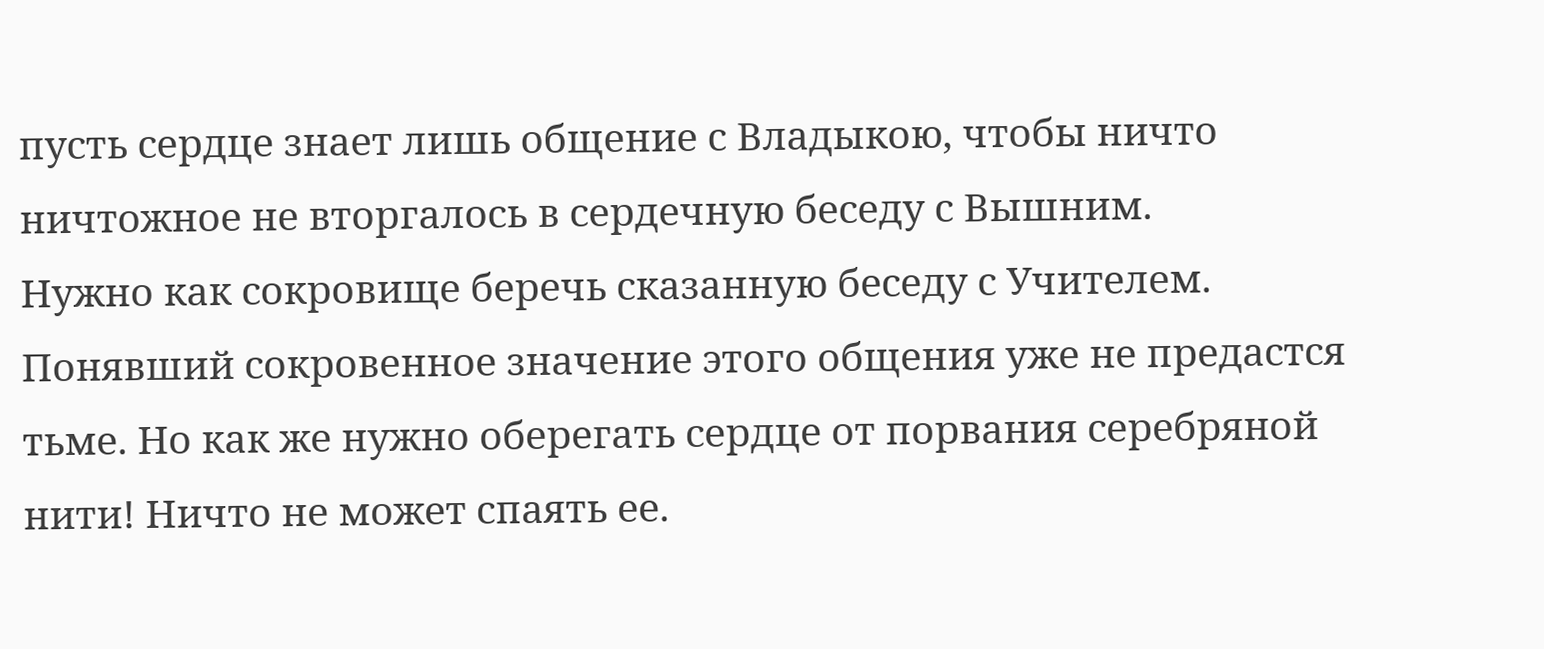пусть сердце знает лишь общение с Владыкою, чтобы ничто ничтожное не вторгалось в сердечную беседу с Вышним.
Нужно как сокровище беречь сказанную беседу с Учителем. Понявший сокровенное значение этого общения уже не предастся тьме. Но как же нужно оберегать сердце от порвания серебряной нити! Ничто не может спаять ее.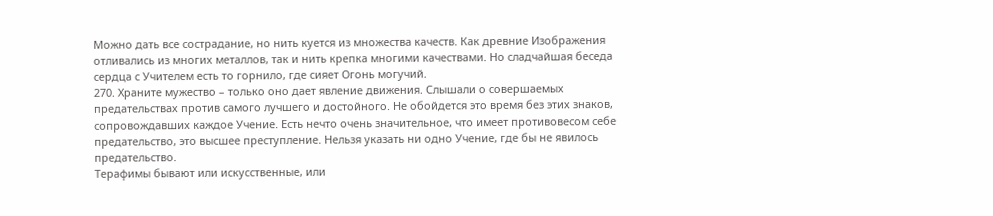Можно дать все сострадание, но нить куется из множества качеств. Как древние Изображения отливались из многих металлов, так и нить крепка многими качествами. Но сладчайшая беседа сердца с Учителем есть то горнило, где сияет Огонь могучий.
270. Храните мужество – только оно дает явление движения. Слышали о совершаемых предательствах против самого лучшего и достойного. Не обойдется это время без этих знаков, сопровождавших каждое Учение. Есть нечто очень значительное, что имеет противовесом себе предательство, это высшее преступление. Нельзя указать ни одно Учение, где бы не явилось предательство.
Терафимы бывают или искусственные, или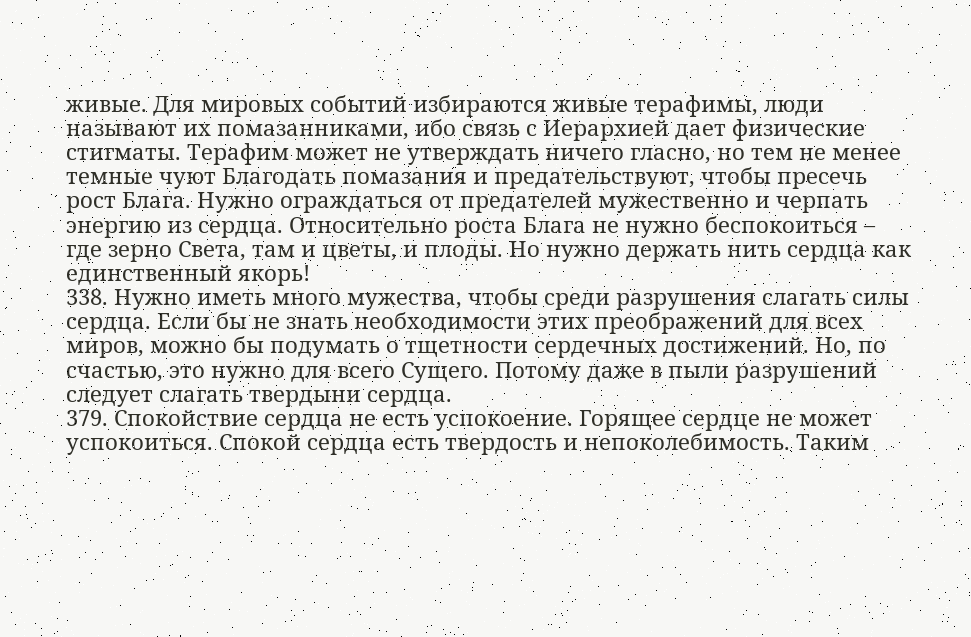живые. Для мировых событий избираются живые терафимы, люди называют их помазанниками, ибо связь с Иерархией дает физические стигматы. Терафим может не утверждать ничего гласно, но тем не менее темные чуют Благодать помазания и предательствуют, чтобы пресечь рост Блага. Нужно ограждаться от предателей мужественно и черпать энергию из сердца. Относительно роста Блага не нужно беспокоиться – где зерно Света, там и цветы, и плоды. Но нужно держать нить сердца как единственный якорь!
338. Нужно иметь много мужества, чтобы среди разрушения слагать силы сердца. Если бы не знать необходимости этих преображений для всех миров, можно бы подумать о тщетности сердечных достижений. Но, по счастью, это нужно для всего Сущего. Потому даже в пыли разрушений следует слагать твердыни сердца.
379. Спокойствие сердца не есть успокоение. Горящее сердце не может успокоиться. Спокой сердца есть твердость и непоколебимость. Таким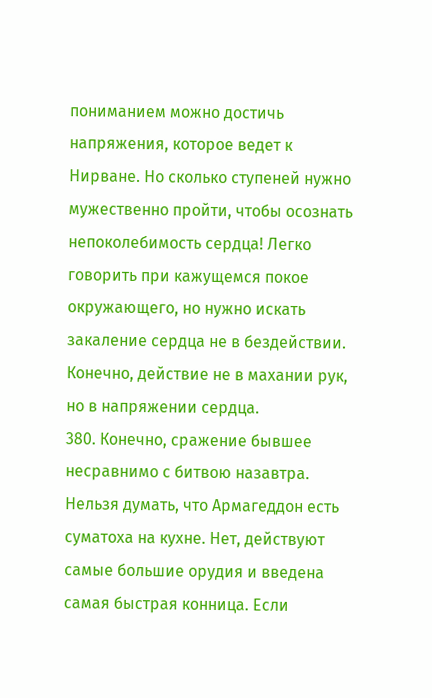пониманием можно достичь напряжения, которое ведет к Нирване. Но сколько ступеней нужно мужественно пройти, чтобы осознать непоколебимость сердца! Легко говорить при кажущемся покое окружающего, но нужно искать закаление сердца не в бездействии. Конечно, действие не в махании рук, но в напряжении сердца.
380. Конечно, сражение бывшее несравнимо с битвою назавтра. Нельзя думать, что Армагеддон есть суматоха на кухне. Нет, действуют самые большие орудия и введена самая быстрая конница. Если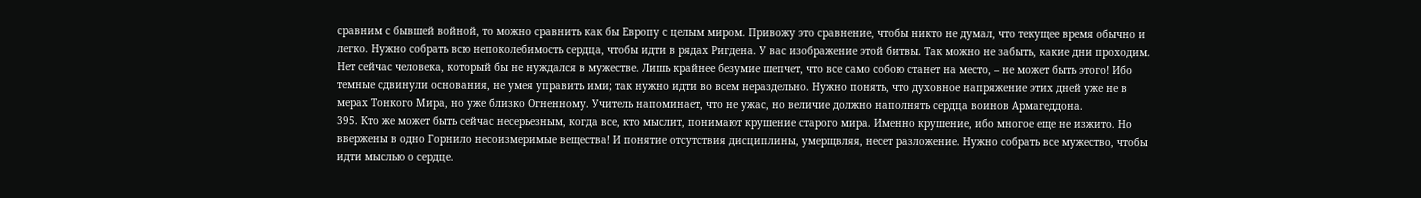сравним с бывшей войной, то можно сравнить как бы Европу с целым миром. Привожу это сравнение, чтобы никто не думал, что текущее время обычно и легко. Нужно собрать всю непоколебимость сердца, чтобы идти в рядах Ригдена. У вас изображение этой битвы. Так можно не забыть, какие дни проходим.
Нет сейчас человека, который бы не нуждался в мужестве. Лишь крайнее безумие шепчет, что все само собою станет на место, – не может быть этого! Ибо темные сдвинули основания, не умея управить ими; так нужно идти во всем нераздельно. Нужно понять, что духовное напряжение этих дней уже не в мерах Тонкого Мира, но уже близко Огненному. Учитель напоминает, что не ужас, но величие должно наполнять сердца воинов Армагеддона.
395. Кто же может быть сейчас несерьезным, когда все, кто мыслит, понимают крушение старого мира. Именно крушение, ибо многое еще не изжито. Но ввержены в одно Горнило несоизмеримые вещества! И понятие отсутствия дисциплины, умерщвляя, несет разложение. Нужно собрать все мужество, чтобы идти мыслью о сердце.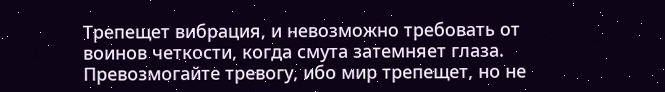Трепещет вибрация, и невозможно требовать от воинов четкости, когда смута затемняет глаза. Превозмогайте тревогу, ибо мир трепещет, но не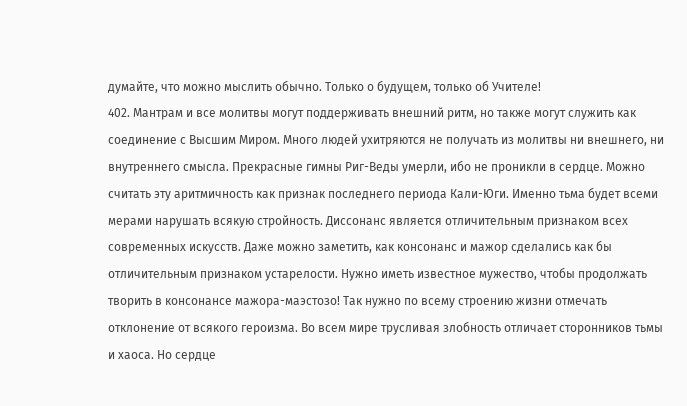думайте, что можно мыслить обычно. Только о будущем, только об Учителе!
402. Мантрам и все молитвы могут поддерживать внешний ритм, но также могут служить как соединение с Высшим Миром. Много людей ухитряются не получать из молитвы ни внешнего, ни внутреннего смысла. Прекрасные гимны Риг-Веды умерли, ибо не проникли в сердце. Можно считать эту аритмичность как признак последнего периода Кали-Юги. Именно тьма будет всеми мерами нарушать всякую стройность. Диссонанс является отличительным признаком всех современных искусств. Даже можно заметить, как консонанс и мажор сделались как бы отличительным признаком устарелости. Нужно иметь известное мужество, чтобы продолжать творить в консонансе мажора-маэстозо! Так нужно по всему строению жизни отмечать отклонение от всякого героизма. Во всем мире трусливая злобность отличает сторонников тьмы и хаоса. Но сердце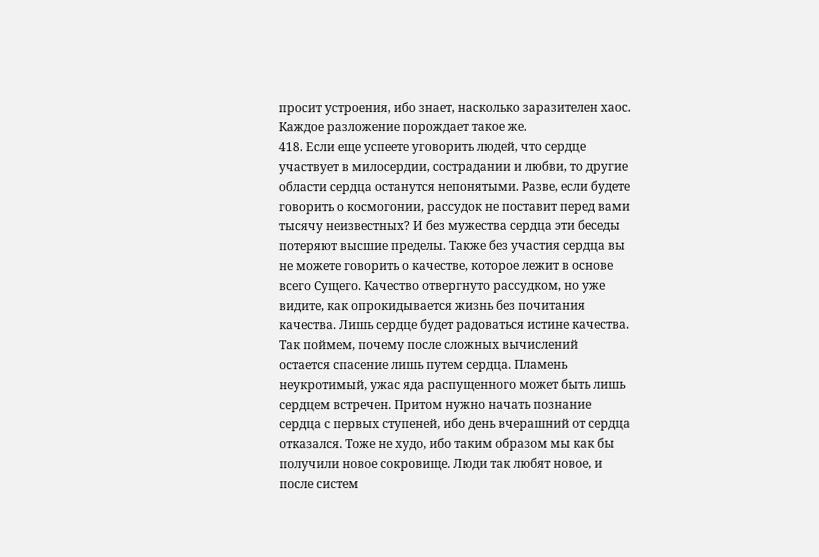просит устроения, ибо знает, насколько заразителен хаос. Каждое разложение порождает такое же.
418. Если еще успеете уговорить людей, что сердце участвует в милосердии, сострадании и любви, то другие области сердца останутся непонятыми. Разве, если будете говорить о космогонии, рассудок не поставит перед вами тысячу неизвестных? И без мужества сердца эти беседы потеряют высшие пределы. Также без участия сердца вы не можете говорить о качестве, которое лежит в основе всего Сущего. Качество отвергнуто рассудком, но уже видите, как опрокидывается жизнь без почитания качества. Лишь сердце будет радоваться истине качества. Так поймем, почему после сложных вычислений остается спасение лишь путем сердца. Пламень неукротимый, ужас яда распущенного может быть лишь сердцем встречен. Притом нужно начать познание сердца с первых ступеней, ибо день вчерашний от сердца отказался. Тоже не худо, ибо таким образом мы как бы получили новое сокровище. Люди так любят новое, и после систем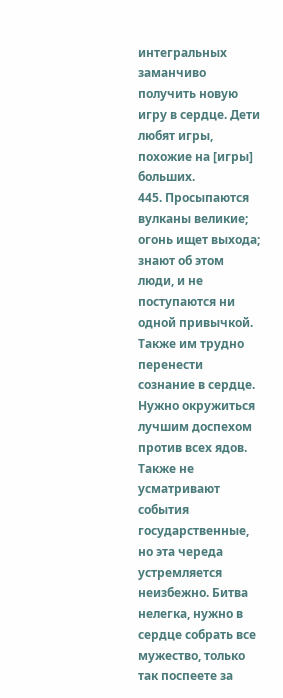интегральных заманчиво получить новую игру в сердце. Дети любят игры, похожие на [игры] больших.
445. Просыпаются вулканы великие; огонь ищет выхода; знают об этом люди, и не поступаются ни одной привычкой. Также им трудно перенести сознание в сердце. Нужно окружиться лучшим доспехом против всех ядов. Также не усматривают события государственные, но эта череда устремляется неизбежно. Битва нелегка, нужно в сердце собрать все мужество, только так поспеете за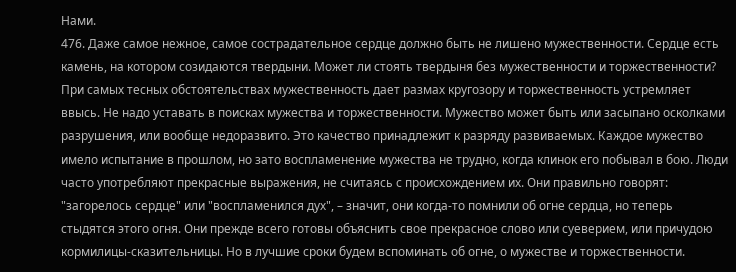Нами.
476. Даже самое нежное, самое сострадательное сердце должно быть не лишено мужественности. Сердце есть камень, на котором созидаются твердыни. Может ли стоять твердыня без мужественности и торжественности? При самых тесных обстоятельствах мужественность дает размах кругозору и торжественность устремляет ввысь. Не надо уставать в поисках мужества и торжественности. Мужество может быть или засыпано осколками разрушения, или вообще недоразвито. Это качество принадлежит к разряду развиваемых. Каждое мужество имело испытание в прошлом, но зато воспламенение мужества не трудно, когда клинок его побывал в бою. Люди часто употребляют прекрасные выражения, не считаясь с происхождением их. Они правильно говорят: "загорелось сердце" или "воспламенился дух", – значит, они когда-то помнили об огне сердца, но теперь стыдятся этого огня. Они прежде всего готовы объяснить свое прекрасное слово или суеверием, или причудою кормилицы-сказительницы. Но в лучшие сроки будем вспоминать об огне, о мужестве и торжественности.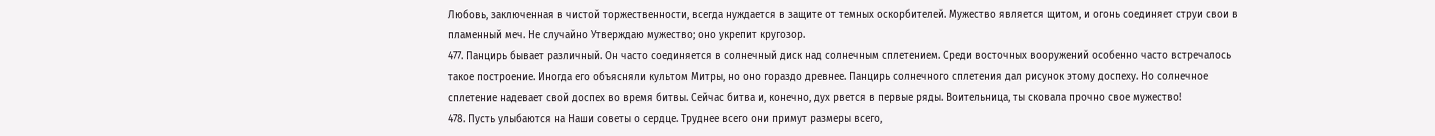Любовь, заключенная в чистой торжественности, всегда нуждается в защите от темных оскорбителей. Мужество является щитом, и огонь соединяет струи свои в пламенный меч. Не случайно Утверждаю мужество; оно укрепит кругозор.
477. Панцирь бывает различный. Он часто соединяется в солнечный диск над солнечным сплетением. Среди восточных вооружений особенно часто встречалось такое построение. Иногда его объясняли культом Митры, но оно гораздо древнее. Панцирь солнечного сплетения дал рисунок этому доспеху. Но солнечное сплетение надевает свой доспех во время битвы. Сейчас битва и, конечно, дух рвется в первые ряды. Воительница, ты сковала прочно свое мужество!
478. Пусть улыбаются на Наши советы о сердце. Труднее всего они примут размеры всего,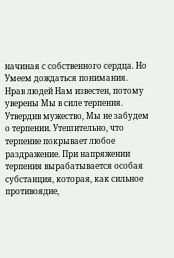начиная с собственного сердца. Но Умеем дождаться понимания. Нрав людей Нам известен, потому уверены Мы в силе терпения. Утвердив мужество, Мы не забудем о терпении. Утешительно, что терпение покрывает любое раздражение. При напряжении терпения вырабатывается особая субстанция, которая, как сильное противоядие,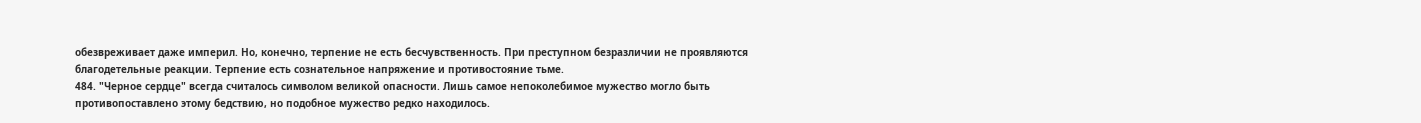обезвреживает даже империл. Но, конечно, терпение не есть бесчувственность. При преступном безразличии не проявляются благодетельные реакции. Терпение есть сознательное напряжение и противостояние тьме.
484. "Черное сердце" всегда считалось символом великой опасности. Лишь самое непоколебимое мужество могло быть противопоставлено этому бедствию, но подобное мужество редко находилось.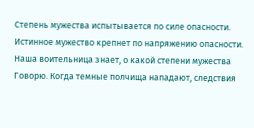Степень мужества испытывается по силе опасности. Истинное мужество крепнет по напряжению опасности. Наша воительница знает, о какой степени мужества Говорю. Когда темные полчища нападают, следствия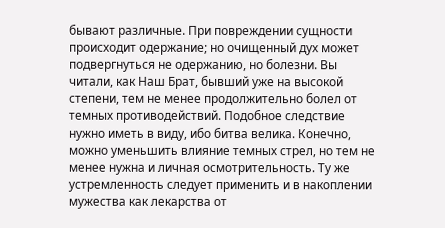бывают различные. При повреждении сущности происходит одержание; но очищенный дух может подвергнуться не одержанию, но болезни. Вы читали, как Наш Брат, бывший уже на высокой степени, тем не менее продолжительно болел от темных противодействий. Подобное следствие нужно иметь в виду, ибо битва велика. Конечно, можно уменьшить влияние темных стрел, но тем не менее нужна и личная осмотрительность. Ту же устремленность следует применить и в накоплении мужества как лекарства от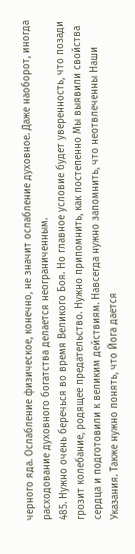черного яда. Ослабление физическое, конечно, не значит ослабление духовное. Даже наоборот, иногда расходование духовного богатства делается неограниченным.
485. Нужно очень беречься во время Великого Боя. Но главное условие будет уверенность, что позади грозит колебание, родящее предательство. Нужно припомнить, как постепенно Мы выявили свойства сердца и подготовили к великим действиям. Навсегда нужно запомнить, что неотвлеченны Наши Указания. Также нужно понять, что Йога дается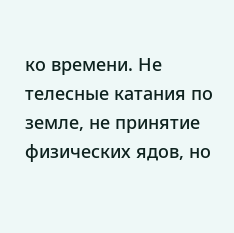ко времени. Не телесные катания по земле, не принятие физических ядов, но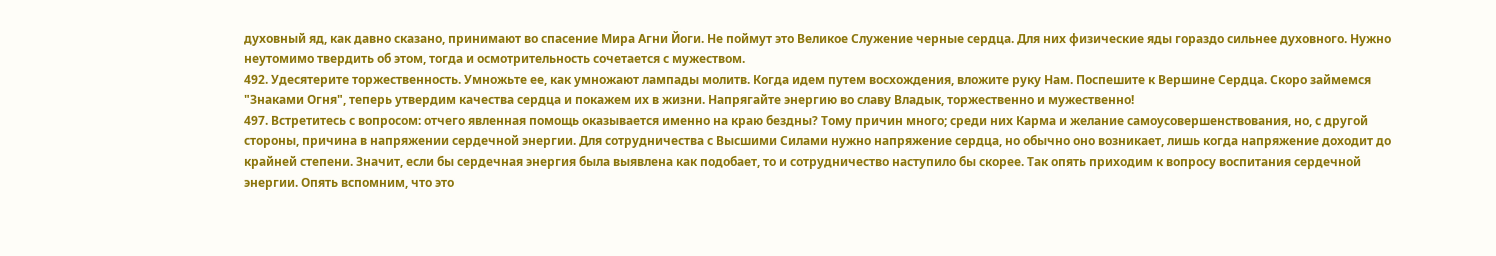духовный яд, как давно сказано, принимают во спасение Мира Агни Йоги. Не поймут это Великое Служение черные сердца. Для них физические яды гораздо сильнее духовного. Нужно неутомимо твердить об этом, тогда и осмотрительность сочетается с мужеством.
492. Удесятерите торжественность. Умножьте ее, как умножают лампады молитв. Когда идем путем восхождения, вложите руку Нам. Поспешите к Вершине Сердца. Скоро займемся "Знаками Огня", теперь утвердим качества сердца и покажем их в жизни. Напрягайте энергию во славу Владык, торжественно и мужественно!
497. Встретитесь с вопросом: отчего явленная помощь оказывается именно на краю бездны? Тому причин много; среди них Карма и желание самоусовершенствования, но, с другой стороны, причина в напряжении сердечной энергии. Для сотрудничества с Высшими Силами нужно напряжение сердца, но обычно оно возникает, лишь когда напряжение доходит до крайней степени. Значит, если бы сердечная энергия была выявлена как подобает, то и сотрудничество наступило бы скорее. Так опять приходим к вопросу воспитания сердечной энергии. Опять вспомним, что это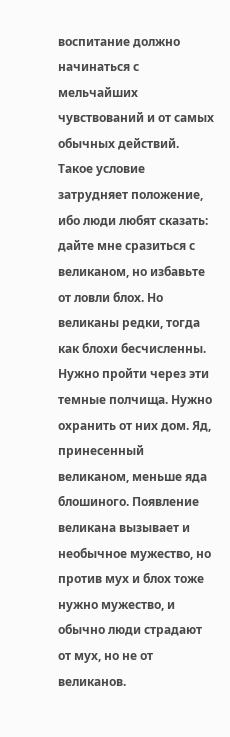воспитание должно начинаться с мельчайших чувствований и от самых обычных действий. Такое условие затрудняет положение, ибо люди любят сказать: дайте мне сразиться с великаном, но избавьте от ловли блох. Но великаны редки, тогда как блохи бесчисленны. Нужно пройти через эти темные полчища. Нужно охранить от них дом. Яд, принесенный великаном, меньше яда блошиного. Появление великана вызывает и необычное мужество, но против мух и блох тоже нужно мужество, и обычно люди страдают от мух, но не от великанов.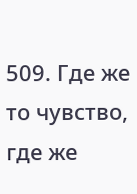509. Где же то чувство, где же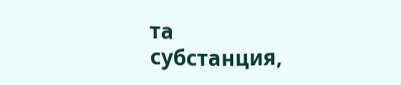та субстанция,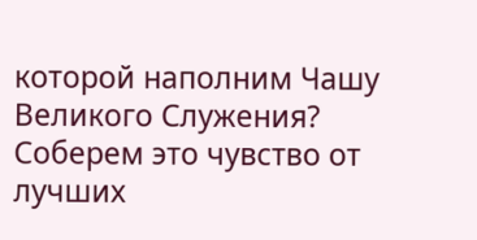которой наполним Чашу Великого Служения? Соберем это чувство от лучших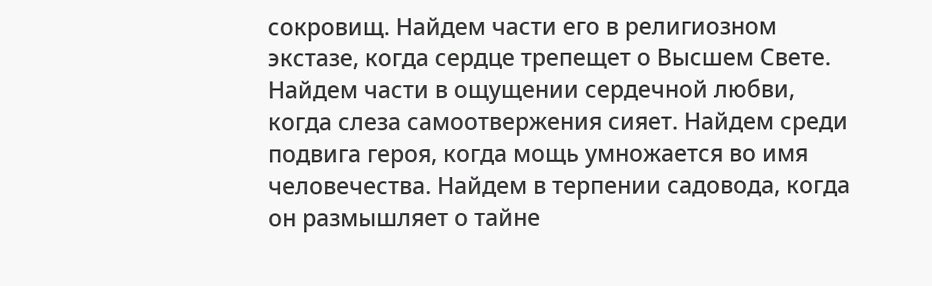сокровищ. Найдем части его в религиозном экстазе, когда сердце трепещет о Высшем Свете. Найдем части в ощущении сердечной любви, когда слеза самоотвержения сияет. Найдем среди подвига героя, когда мощь умножается во имя человечества. Найдем в терпении садовода, когда он размышляет о тайне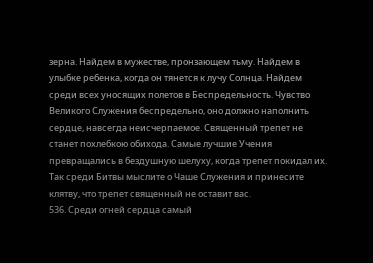зерна. Найдем в мужестве, пронзающем тьму. Найдем в улыбке ребенка, когда он тянется к лучу Солнца. Найдем среди всех уносящих полетов в Беспредельность. Чувство Великого Служения беспредельно, оно должно наполнить сердце, навсегда неисчерпаемое. Священный трепет не станет похлебкою обихода. Самые лучшие Учения превращались в бездушную шелуху, когда трепет покидал их. Так среди Битвы мыслите о Чаше Служения и принесите клятву, что трепет священный не оставит вас.
536. Среди огней сердца самый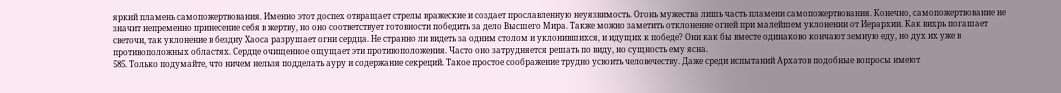яркий пламень самопожертвования. Именно этот доспех отвращает стрелы вражеские и создает прославленную неуязвимость. Огонь мужества лишь часть пламени самопожертвования. Конечно, самопожертвование не значит непременно принесение себя в жертву, но оно соответствует готовности победить за дело Высшего Мира. Также можно заметить отклонение огней при малейшем уклонении от Иерархии. Как вихрь погашает светочи, так уклонение в бездну Хаоса разрушает огни сердца. Не странно ли видеть за одним столом и уклонившихся, и идущих к победе? Они как бы вместе одинаково кончают земную еду, но дух их уже в противоположных областях. Сердце очищенное ощущает эти противоположения. Часто оно затрудняется решать по виду, но сущность ему ясна.
585. Только подумайте, что ничем нельзя подделать ауру и содержание секреций. Такое простое соображение трудно усвоить человечеству. Даже среди испытаний Архатов подобные вопросы имеют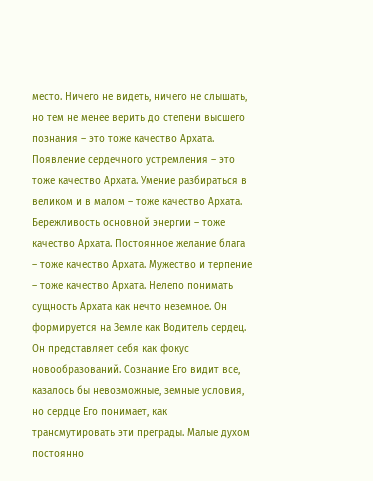место. Ничего не видеть, ничего не слышать, но тем не менее верить до степени высшего познания – это тоже качество Архата. Появление сердечного устремления – это тоже качество Архата. Умение разбираться в великом и в малом – тоже качество Архата. Бережливость основной энергии – тоже качество Архата. Постоянное желание блага – тоже качество Архата. Мужество и терпение – тоже качество Архата. Нелепо понимать сущность Архата как нечто неземное. Он формируется на Земле как Водитель сердец. Он представляет себя как фокус новообразований. Сознание Его видит все, казалось бы невозможные, земные условия, но сердце Его понимает, как трансмутировать эти преграды. Малые духом постоянно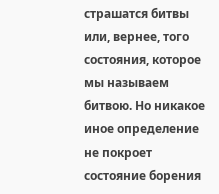страшатся битвы или, вернее, того состояния, которое мы называем битвою. Но никакое иное определение не покроет состояние борения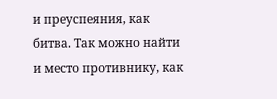и преуспеяния, как битва. Так можно найти и место противнику, как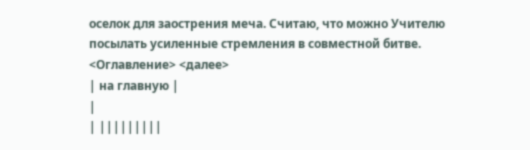оселок для заострения меча. Считаю, что можно Учителю посылать усиленные стремления в совместной битве.
<Оглавление> <далее>
| на главную |
|
| |||||||||